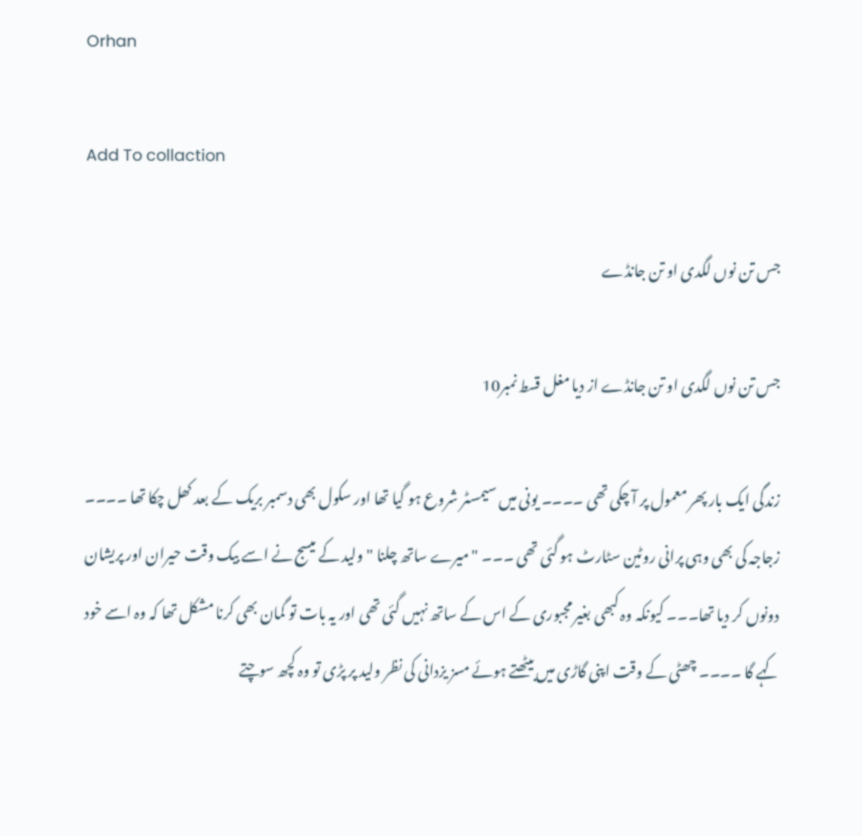Orhan

Add To collaction

جس تن نوں لگدی او تن جانڈے

جس تن نوں لگدی او تن جانڈے از دیا مغل قسط نمبر10

زندگی ایک بار پھر معمول پر آ چکی تھی ۔۔۔۔ یونی میں سیمسٹر شروع ہو گیا تھا اور سکول بھی دسمبر بریک کے بعد کھل چکا تھا ۔۔۔۔ زجاجہ کی بھی وہی پرانی روٹین سٹارٹ ہو گئی تھی ۔۔۔ "میرے ساتھ چلنا " ولید کے میسج نے اسے بیک وقت حیران اور پریشان دونوں کر دیا تھا۔۔۔ کیونکہ وہ کبھی بغیر مجبوری کے اس کے ساتھ نہیں گئی تھی اور یہ بات تو گمان بھی کرنا مشکل تھا کہ وہ اسے خود کہے گا ۔۔۔۔ چھٹی کے وقت اپنی گاڑی میں بیٹھتے ہوئے مسز یزدانی کی نظر ولید پر پڑی تو وہ کچھ سوچتے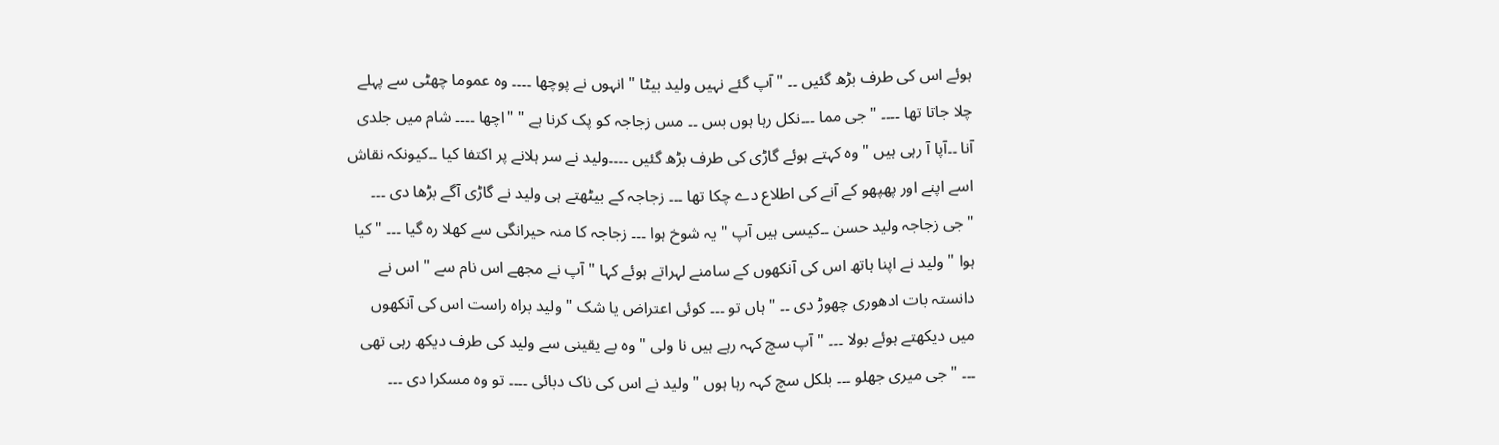ہوئے اس کی طرف بڑھ گئیں ۔۔ "آپ گئے نہیں ولید بیٹا " انہوں نے پوچھا ۔۔۔۔ وہ عموما چھٹی سے پہلے چلا جاتا تھا ۔۔۔۔ "جی مما ۔۔۔نکل رہا ہوں بس ۔۔ مس زجاجہ کو پک کرنا ہے " "اچھا ۔۔۔۔ شام میں جلدی آنا ۔۔آپا آ رہی ہیں " وہ کہتے ہوئے گاڑی کی طرف بڑھ گئیں ۔۔۔۔ولید نے سر ہلانے پر اکتفا کیا ۔۔کیونکہ نقاش اسے اپنے اور پھپھو کے آنے کی اطلاع دے چکا تھا ۔۔۔ زجاجہ کے بیٹھتے ہی ولید نے گاڑی آگے بڑھا دی ۔۔۔ "جی زجاجہ ولید حسن ۔۔کیسی ہیں آپ " یہ شوخ ہوا ۔۔۔ زجاجہ کا منہ حیرانگی سے کھلا رہ گیا ۔۔۔ "کیا ہوا " ولید نے اپنا ہاتھ اس کی آنکھوں کے سامنے لہراتے ہوئے کہا "آپ نے مجھے اس نام سے " اس نے دانستہ بات ادھوری چھوڑ دی ۔۔ "ہاں تو ۔۔۔ کوئی اعتراض یا شک " ولید براہ راست اس کی آنکھوں میں دیکھتے ہوئے بولا ۔۔۔ "آپ سچ کہہ رہے ہیں نا ولی " وہ بے یقینی سے ولید کی طرف دیکھ رہی تھی ۔۔۔ "جی میری جھلو ۔۔۔ بلکل سچ کہہ رہا ہوں " ولید نے اس کی ناک دبائی ۔۔۔۔ تو وہ مسکرا دی ۔۔۔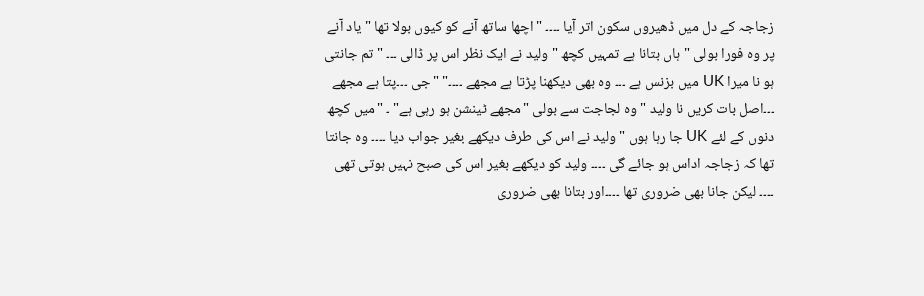زجاجہ کے دل میں ڈھیروں سکون اتر آیا ۔۔۔۔ "اچھا ساتھ آنے کو کیوں بولا تھا " یاد آنے پر وہ فورا بولی "ہاں بتانا ہے تمہیں کچھ " ولید نے ایک نظر اس پر ڈالی ۔۔۔ "تم جانتی ہو نا میرا UK میں بزنس ہے ۔۔۔ وہ بھی دیکھنا پڑتا ہے مجھے ۔۔۔۔" "جی ۔۔۔پتا ہے مجھے ۔۔۔اصل بات کریں نا ولید " وہ لجاجت سے بولی "مجھے ٹینشن ہو رہی ہے" ۔ "میں کچھ دنوں کے لئے UK جا رہا ہوں " ولید نے اس کی طرف دیکھے بغیر جواب دیا ۔۔۔۔ وہ جانتا تھا کہ زجاجہ اداس ہو جائے گی ۔۔۔۔ ولید کو دیکھے بغیر اس کی صبح نہیں ہوتی تھی ۔۔۔۔ لیکن جانا بھی ضروری تھا ۔۔۔۔اور بتانا بھی ضروری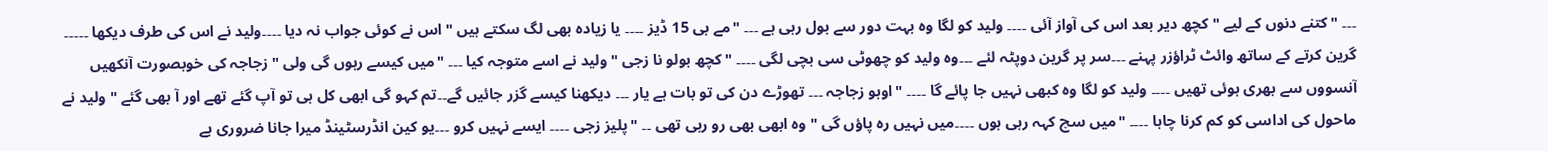۔۔۔ "کتنے دنوں کے لیے " کچھ دیر بعد اس کی آواز آئی ۔۔۔۔ ولید کو لگا وہ بہت دور سے بول رہی ہے ۔۔۔ "مے بی 15 ڈیز ۔۔۔۔ یا زیادہ بھی لگ سکتے ہیں " اس نے کوئی جواب نہ دیا ۔۔۔۔ولید نے اس کی طرف دیکھا ۔۔۔۔۔ گرین کرتے کے ساتھ وائٹ ٹراؤزر پہنے ۔۔۔سر پر گرین دوپٹہ لئے ۔۔۔وہ ولید کو چھوٹی سی بچی لگی ۔۔۔۔ "کچھ بولو نا زجی " ولید نے اسے متوجہ کیا ۔۔۔ "میں کیسے رہوں گی ولی " زجاجہ کی خوبصورت آنکھیں آنسووں سے بھری ہوئی تھیں ۔۔۔۔ ولید کو لگا وہ کبھی نہیں جا پائے گا ۔۔۔۔ "اوہو زجاجہ ۔۔۔ تھوڑے دن کی تو بات ہے یار ۔۔۔ دیکھنا کیسے گزر جائیں گے۔۔تم کہو گی ابھی کل ہی تو آپ گئے تھے اور آ بھی گئے " ولید نے ماحول کی اداسی کو کم کرنا چاہا ۔۔۔۔ "میں سچ کہہ رہی ہوں ۔۔۔۔میں نہیں رہ پاؤں گی " وہ ابھی بھی رو رہی تھی ۔۔ "پلیز زجی ۔۔۔۔ ایسے نہیں کرو ۔۔۔یو کین انڈرسٹینڈ میرا جانا ضروری ہے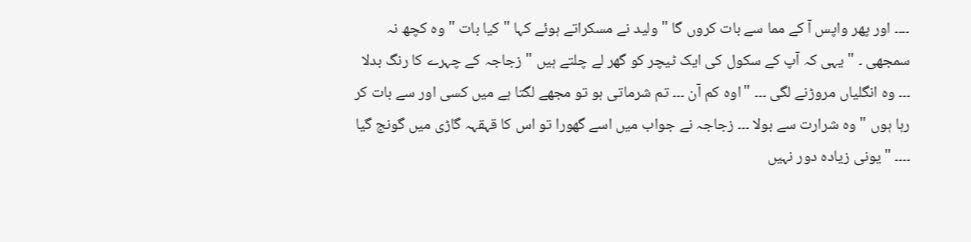۔۔۔۔ اور پھر واپس آ کے مما سے بات کروں گا " ولید نے مسکراتے ہوئے کہا "کیا بات " وہ کچھ نہ سمجھی ۔ "یہی کہ آپ کے سکول کی ایک ٹیچر کو گھر لے چلتے ہیں " زجاجہ کے چہرے کا رنگ بدلا ۔۔۔ وہ انگلیاں مروڑنے لگی ۔۔۔ "اوہ کم آن ۔۔۔ تم شرماتی ہو تو مجھے لگتا ہے میں کسی اور سے بات کر رہا ہوں " وہ شرارت سے بولا ۔۔۔ زجاجہ نے جواب میں اسے گھورا تو اس کا قہقہہ گاڑی میں گونج گیا ۔۔۔۔ "یونی زیادہ دور نہیں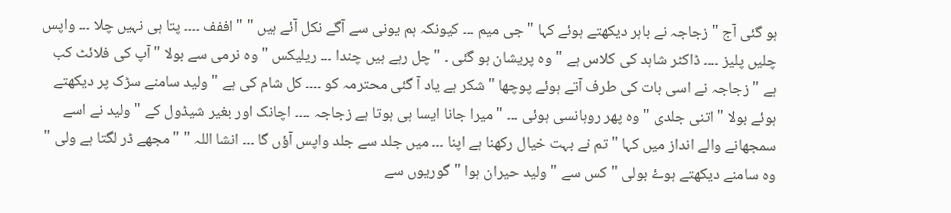ہو گئی آج " زجاجہ نے باہر دیکھتے ہوئے کہا "جی میم ۔۔۔ کیونکہ ہم یونی سے آگے نکل آئے ہیں " "اففف ۔۔۔۔ پتا ہی نہیں چلا ۔۔۔ واپس چلیں پلیز ۔۔۔۔ ڈاکٹر شاہد کی کلاس ہے " وہ پریشان ہو گئی ۔ "چل رہے ہیں چندا ۔۔۔ ریلیکس " وہ نرمی سے بولا "آپ کی فلائٹ کب ہے " زجاجہ نے اسی بات کی طرف آتے ہوئے پوچھا "شکر ہے یاد آ گئی محترمہ کو ۔۔۔۔ کل شام کی ہے " ولید سامنے سڑک پر دیکھتے ہوئے بولا "اتنی جلدی " وہ پھر روہانسی ہوئی ۔۔۔ "میرا جانا ایسا ہی ہوتا ہے زجاجہ ۔۔۔۔ اچانک اور بغیر شیڈول کے " ولید نے اسے سمجھانے والے انداز میں کہا " تم نے بہت خیال رکھنا ہے اپنا ۔۔۔ میں جلد سے جلد واپس آؤں گا ۔۔۔ انشا اللہ " "مجھے ڈر لگتا ہے ولی " وہ سامنے دیکھتے ہوۓ بولی "کس سے " ولید حیران ہوا "گوریوں سے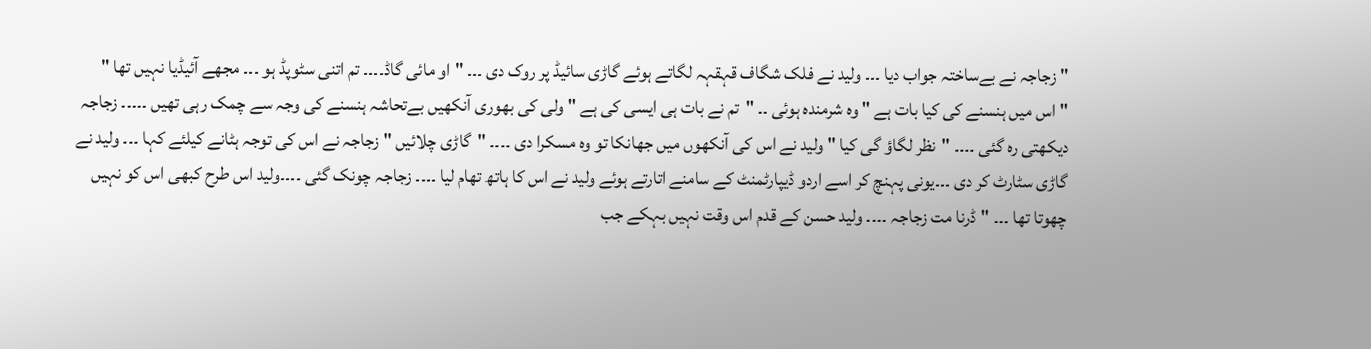" زجاجہ نے بےساختہ جواب دیا ۔۔۔ ولید نے فلک شگاف قہقہہ لگاتے ہوئے گاڑی سائیڈ پر روک دی ۔۔۔ "او مائی گاڈ۔۔۔۔ تم اتنی سٹوپڈ ہو ۔۔۔ مجھے آئیڈیا نہیں تھا " "اس میں ہنسنے کی کیا بات ہے " وہ شرمندہ ہوئی ۔۔ "تم نے بات ہی ایسی کی ہے " ولی کی بھوری آنکھیں بےتحاشہ ہنسنے کی وجہ سے چمک رہی تھیں ۔۔۔۔۔ زجاجہ دیکھتی رہ گئی ۔۔۔۔ "نظر لگاؤ گی کیا " ولید نے اس کی آنکھوں میں جھانکا تو وہ مسکرا دی ۔۔۔۔ "گاڑی چلائیں " زجاجہ نے اس کی توجہ ہٹانے کیلئے کہا ۔۔۔ ولید نے گاڑی سٹارٹ کر دی ۔۔۔یونی پہنچ کر اسے اردو ڈیپارٹمنٹ کے سامنے اتارتے ہوئے ولید نے اس کا ہاتھ تھام لیا ۔۔۔۔ زجاجہ چونک گئی ۔۔۔۔ولید اس طرح کبھی اس کو نہیں چھوتا تھا ۔۔۔ "ڈرنا مت زجاجہ ۔۔۔۔ ولید حسن کے قدم اس وقت نہیں بہکے جب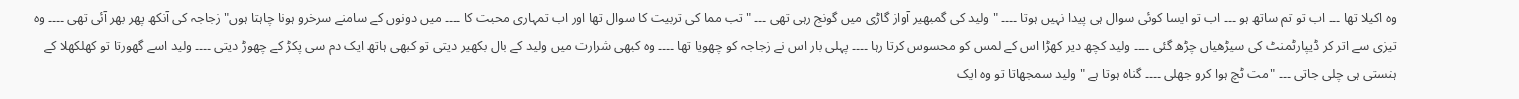وہ اکیلا تھا ۔۔۔ اب تو تم ساتھ ہو ۔۔۔ اب تو ایسا کوئی سوال ہی پیدا نہیں ہوتا ۔۔۔۔ " ولید کی گمبھیر آواز گاڑی میں گونج رہی تھی ۔۔۔ "تب مما کی تربیت کا سوال تھا اور اب تمہاری محبت کا ۔۔۔۔ میں دونوں کے سامنے سرخرو ہونا چاہتا ہوں" زجاجہ کی آنکھ پھر بھر آئی تھی ۔۔۔۔ وہ تیزی سے اتر کر ڈیپارٹمنٹ کی سیڑھیاں چڑھ گئی ۔۔۔۔ ولید کچھ دیر کھڑا اس کے لمس کو محسوس کرتا رہا ۔۔۔۔ پہلی بار اس نے زجاجہ کو چھویا تھا ۔۔۔۔ وہ کبھی شرارت میں ولید کے بال بکھیر دیتی تو کبھی ہاتھ ایک دم سی پکڑ کے چھوڑ دیتی ۔۔۔۔ ولید اسے گھورتا تو کھلکھلا کے ہنستی ہی چلی جاتی ۔۔۔ "مت ٹچ ہوا کرو جھلی ۔۔۔۔ گناہ ہوتا ہے " ولید سمجھاتا تو وہ ایک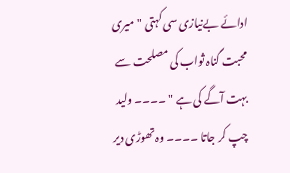ادائے بےنیازی سی کہتی "میری محبت گناہ ثواب کی مصلحت سے بہت آگے کی ہے " ۔۔۔۔ ولید چپ کر جاتا ۔۔۔۔ وہ تھوڑی دیر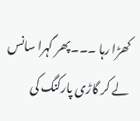کھڑا رہا ۔۔۔پھر گہرا سانس لے کر گاڑی پارکنگ کی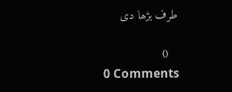طرف بڑھا دی

   0
0 Comments